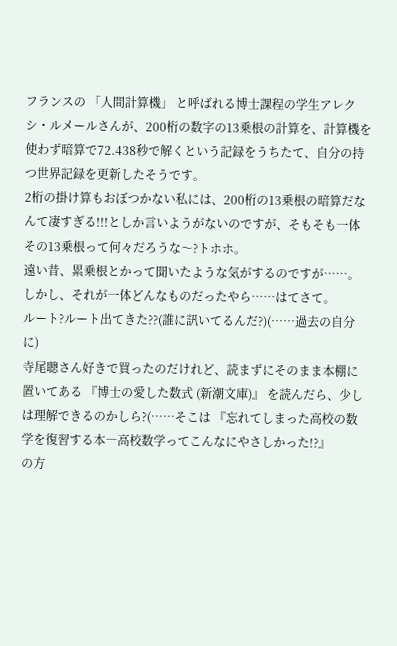フランスの 「人間計算機」 と呼ばれる博士課程の学生アレクシ・ルメールさんが、200桁の数字の13乗根の計算を、計算機を使わず暗算で72.438秒で解くという記録をうちたて、自分の持つ世界記録を更新したそうです。
2桁の掛け算もおぼつかない私には、200桁の13乗根の暗算だなんて凄すぎる!!!としか言いようがないのですが、そもそも一体その13乗根って何々だろうな〜?トホホ。
遠い昔、累乗根とかって聞いたような気がするのですが……。
しかし、それが一体どんなものだったやら……はてさて。
ルート?ルート出てきた??(誰に訊いてるんだ?)(……過去の自分に)
寺尾聰さん好きで買ったのだけれど、読まずにそのまま本棚に置いてある 『博士の愛した数式 (新潮文庫)』 を読んだら、少しは理解できるのかしら?(……そこは 『忘れてしまった高校の数学を復習する本―高校数学ってこんなにやさしかった!?』
の方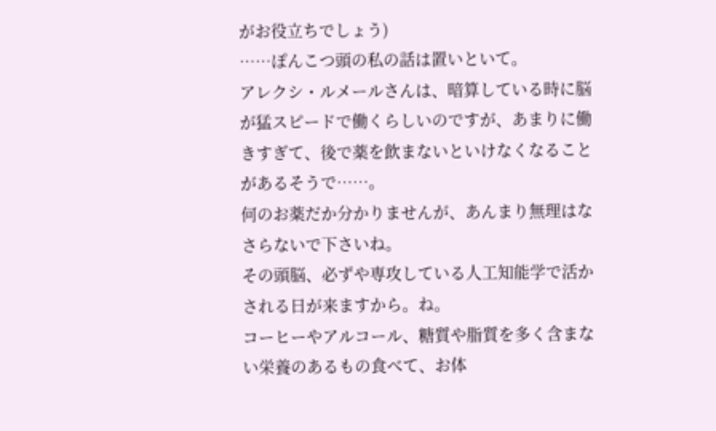がお役立ちでしょう)
……ぽんこつ頭の私の話は置いといて。
アレクシ・ルメールさんは、暗算している時に脳が猛スピードで働くらしいのですが、あまりに働きすぎて、後で薬を飲まないといけなくなることがあるそうで……。
何のお薬だか分かりませんが、あんまり無理はなさらないで下さいね。
その頭脳、必ずや専攻している人工知能学で活かされる日が来ますから。ね。
コーヒーやアルコール、糖質や脂質を多く含まない栄養のあるもの食べて、お体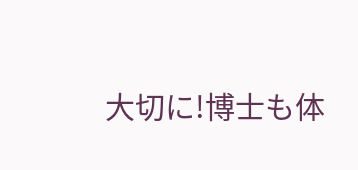大切に!博士も体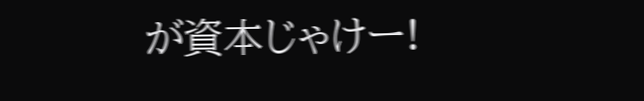が資本じゃけー!